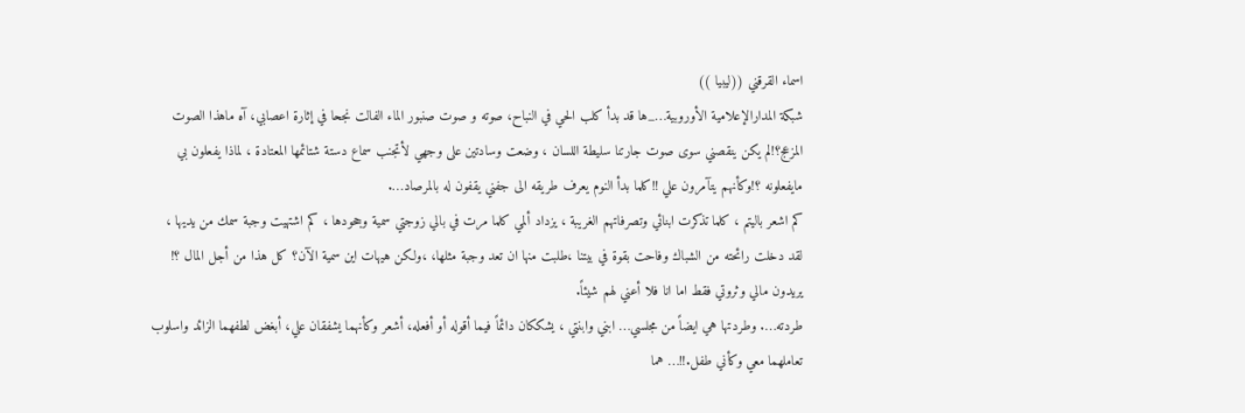اسماء القرقني ((ليبيا ))
شبكة المدارالإعلامية الأوروبية…_ها قد بدأ كلب الحي في النباح، صوته و صوت صنبور الماء الفالت نجحا في إثارة اعصابي، آه ماهذا الصوت المزعج؟!لم يكن ينقصني سوى صوت جارتنا سليطة اللسان ، وضعت وسادتين على وجهي لأتجنب سماع دستة شتائمها المعتادة ، لماذا يفعلون بي مايفعلونه ؟!وكأنهم يتآمرون علي !!كلما بدأ النوم يعرف طريقه الى جفني يقفون له بالمرصاد….
كم اشعر باليتم ، كلما تذكرت ابنائي وتصرفاتهم الغريبة ، يزداد ألمي كلما مرت في بالي زوجتي سمية وجحودها ، كم اشتهيت وجبة سمك من يديها ، لقد دخلت رائحته من الشباك وفاحت بقوة في بيتنا ،طلبت منها ان تعد وجبة مثلها، ،ولكن هيهات اين سمية الآن؟ كل هذا من أجل المال ؟! يريدون مالي وثروتي فقط اما انا فلا أعني لهم شيئاً.
طردته…. وطردتها هي ايضاً من مجلسي… ابني وابنتي ، يشككان دائماً فيما أقوله أو أفعله، أشعر وكأنهما يشفقان علي، أبغض لطفهما الزائد واسلوب تعاملهما معي وكأني طفل.!!… هما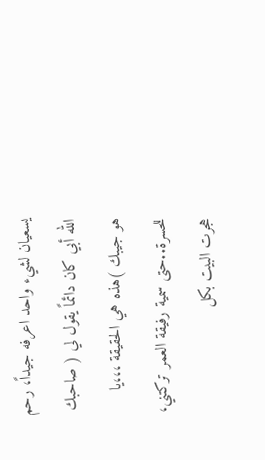يسعيان لشيء واحد اعرفه جيداً، رحم الله أبي كان دائماً يقول لي ( صاحبك هو جيبك )هذه هي الحقيقة ،،،يا للحسرة..حتى سمية رفيقة العمر تركتني، هجرت البيت بكل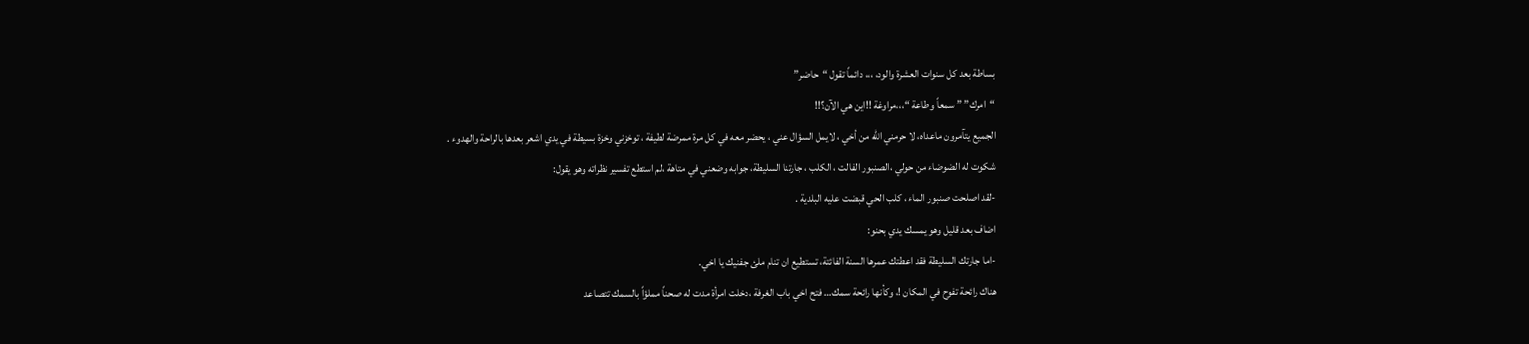بساطة بعد كل سنوات العشرة والود، ،،، دائماً تقول “حاضر”
“امرك” ” سمعاً وطاعة “،،،مراوغة !!اين هي الآن؟!!
الجميع يتآمرون ماعداه، لا حرمني الله من أخي ، لايمل السؤال عني ، يحضر معه في كل مرة ممرضة لطيفة ، توخزني وخزة بسيطة في يدي اشعر بعدها بالراحة والهدوء .
شكوت له الضوضاء من حولي ،الصنبور الفالت ، الكلب ، جارتنا السليطة، جوابه وضعني في متاهة ،لم استطع تفسير نظراته وهو يقول:
-لقد اصلحت صنبور الماء ، كلب الحي قبضت عليه البلدية .
اضاف بعد قليل وهو يمسك يدي بحنو:
-اما جارتك السليطة فقد اعطتك عمرها السنة الفائتة، تستطيع ان تنام ملئ جفنيك يا اخي.
هناك رائحة تفوح في المكان !، وكأنها رائحة سمك… فتح اخي باب الغرفة ،دخلت امرأة مدت له صحناً مملؤاً بالسمك تتصاعد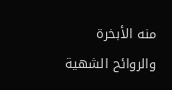منه الأبخرة والروائح الشهية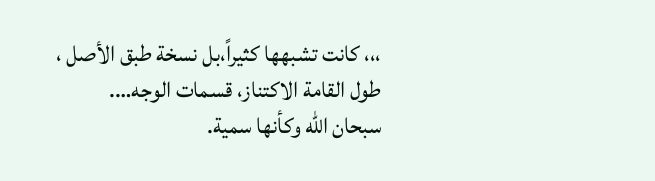،،، كانت تشبهها كثيراً،بل نسخة طبق الأصل ، طول القامة الاكتناز، قسمات الوجه….
سبحان الله وكأنها سمية.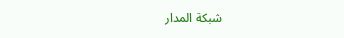شبكة المدار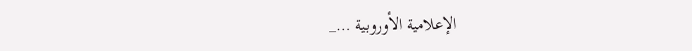الإعلامية الأوروبية …_